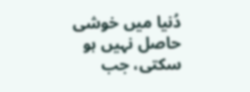دُنیا میں خوشی حاصل نہیں ہو سکتی، جب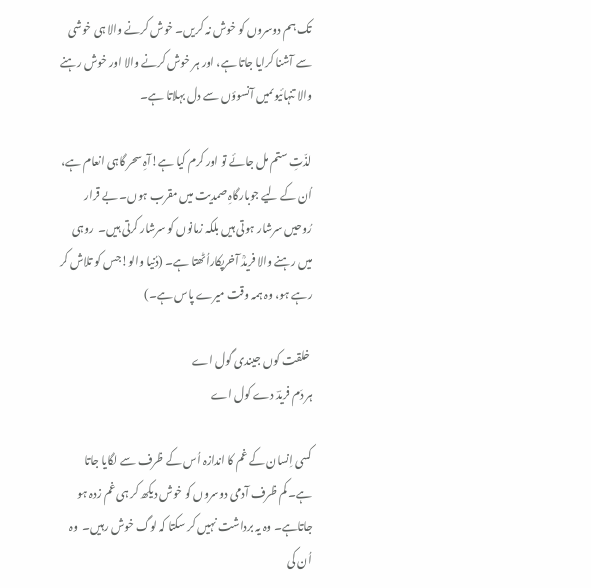تک ہم دوسروں کو خوش نہ کریں۔ خوش کرنے والا ہی خوشی سے آشنا کرایا جاتا ہے، اور ہر خوش کرنے والا اور خوش رہنے والا تنہائیوںمیں آنسوؤں سے دل بہلاتا ہے۔

لذّتِ ستم مل جائے تو اور کرم کیا ہے!آہِ سحر گاہی انعام ہے، اُن کے لیے جوبارگاہِ صمدیت میں مقرب ہوں۔ بے قرار رُوحیں سرشار ہوتی ہیں بلکہ زمانوں کو سرشار کرتی ہیں۔  روہی میں رہنے والا فریدؒ آخرپکاراُٹھتا ہے۔ (دُنیا والو!جس کو تلاش کر رہے ہو، وہ ہمہ وقت میرے پاس ہے۔)

 خلقت کوں جیندی گول اے
ہر دَم فریدؔ دے کول اے

کسی اِنسان کے غم کا اندازہ اُس کے ظرف سے لگایا جاتا ہے۔ کم ظرف آدمی دوسروں کو خوش دیکھ کر ہی غم زدہ ہو جاتاہے۔ وہ یہ برداشت نہیں کر سکتا کہ لوگ خوش رہیں۔  وہ اُن کی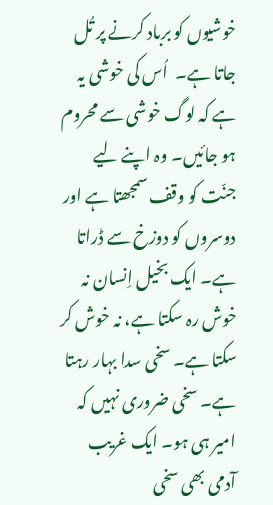خوشیوں کو برباد کرنے پر تُل جاتا ہے۔  اُس کی خوشی یہ ہے کہ لوگ خوشی سے محروم ہو جائیں۔ وہ اپنے لیے جنّت کو وقف سمجھتا ہے اور دوسروں کو دوزخ سے ڈراتا ہے۔ ایک بخیل اِنسان نہ خوش رہ سکتا ہے، نہ خوش کر سکتا ہے۔ سخی سدا بہار رہتا ہے۔ سخی ضروری نہیں کہ امیر ہی ہو۔ ایک غریب آدمی بھی سخی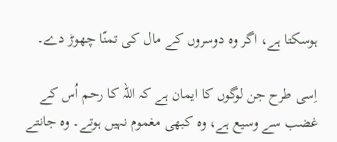ہوسکتا ہے، اگر وہ دوسروں کے مال کی تمنّا چھوڑ دے۔

اِسی طرح جن لوگوں کا ایمان ہے کہ اللہ کا رحم اُس کے غضب سے وسیع ہے، وہ کبھی مغموم نہیں ہوتے۔ وہ جانتے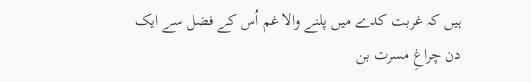ہیں کہ غربت کدے میں پلنے والا غم اُس کے فضل سے ایک دن چراغِ مسرت بن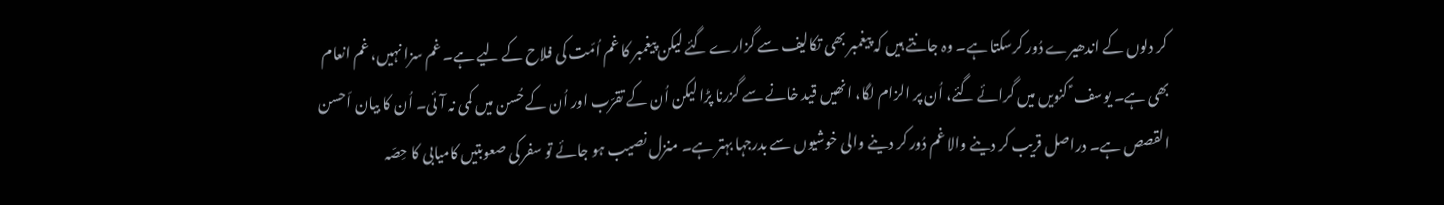کر دلوں کے اندھیرے دُور کرسکتا ہے۔ وہ جانتے ہیں کہ پیغمبر بھی تکالیف سے گزارے گئے لیکن پیغمبر کا غم اُمّت کی فلاح کے لیے ہے۔ غم سزا نہیں، غم انعام بھی ہے۔ یوسف ؑ کنویں میں گرائے گئے، اُن پر الزام لگا، انھیں قید خانے سے گزرنا پڑا لیکن اُن کے تقرّب اور اُن کے حُسن میں کمی نہ آئی۔ اُن کا بیان اَحسن القصص ہے۔ دراصل قریب کر دینے والا غم دُور کر دینے والی خوشیوں سے بدرجہا بہتر ہے۔ منزل نصیب ہو جائے تو سفر کی صعوبتیں کامیابی کا حِصّہ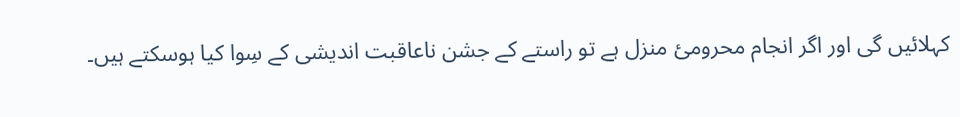کہلائیں گی اور اگر انجام محرومئ منزل ہے تو راستے کے جشن ناعاقبت اندیشی کے سِوا کیا ہوسکتے ہیں۔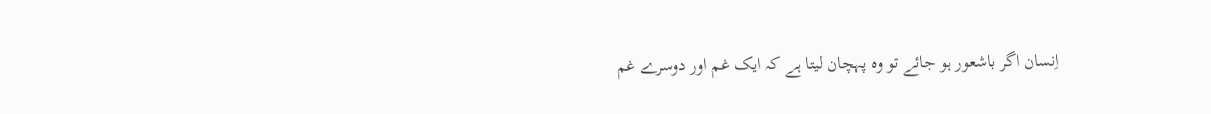اِنسان اگر باشعور ہو جائے تو وہ پہچان لیتا ہے کہ ایک غم اور دوسرے غم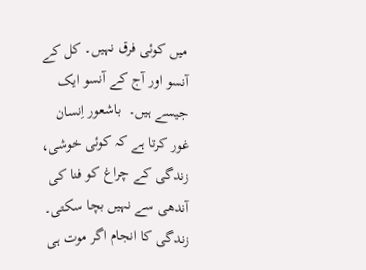میں کوئی فرق نہیں۔ کل کے آنسو اور آج کے آنسو ایک جیسے ہیں۔  باشعور اِنسان غور کرتا ہے کہ کوئی خوشی، زندگی کے چراغ کو فنا کی آندھی سے نہیں بچا سکتی۔  زندگی کا انجام اگر موت ہی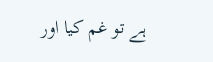ہے تو غم کیا اور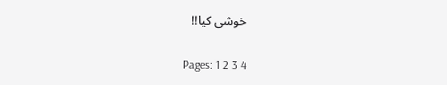خوشی کیا!!

Pages: 1 2 3 4